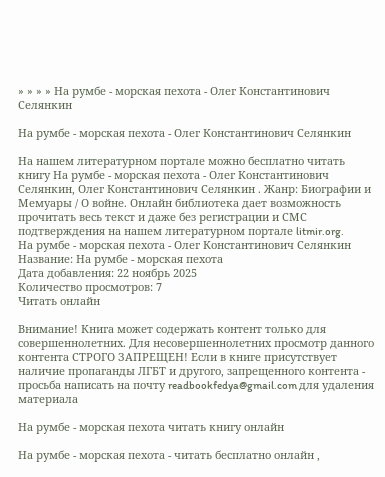» » » » На румбе - морская пехота - Олег Константинович Селянкин

На румбе - морская пехота - Олег Константинович Селянкин

На нашем литературном портале можно бесплатно читать книгу На румбе - морская пехота - Олег Константинович Селянкин, Олег Константинович Селянкин . Жанр: Биографии и Мемуары / О войне. Онлайн библиотека дает возможность прочитать весь текст и даже без регистрации и СМС подтверждения на нашем литературном портале litmir.org.
На румбе - морская пехота - Олег Константинович Селянкин
Название: На румбе - морская пехота
Дата добавления: 22 ноябрь 2025
Количество просмотров: 7
Читать онлайн

Внимание! Книга может содержать контент только для совершеннолетних. Для несовершеннолетних просмотр данного контента СТРОГО ЗАПРЕЩЕН! Если в книге присутствует наличие пропаганды ЛГБТ и другого, запрещенного контента - просьба написать на почту readbookfedya@gmail.com для удаления материала

На румбе - морская пехота читать книгу онлайн

На румбе - морская пехота - читать бесплатно онлайн ,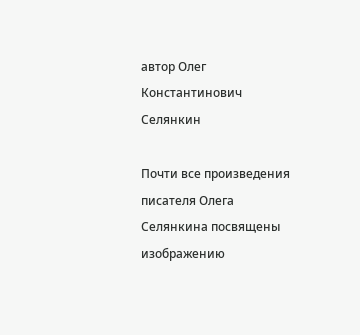автор Олег Константинович Селянкин

Почти все произведения писателя Олега Селянкина посвящены изображению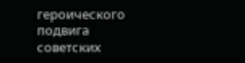героического подвига советских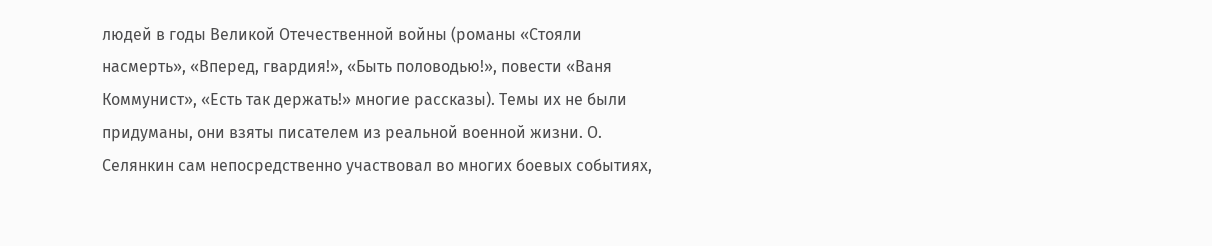людей в годы Великой Отечественной войны (романы «Стояли насмерть», «Вперед, гвардия!», «Быть половодью!», повести «Ваня Коммунист», «Есть так держать!» многие рассказы). Темы их не были придуманы, они взяты писателем из реальной военной жизни. О. Селянкин сам непосредственно участвовал во многих боевых событиях,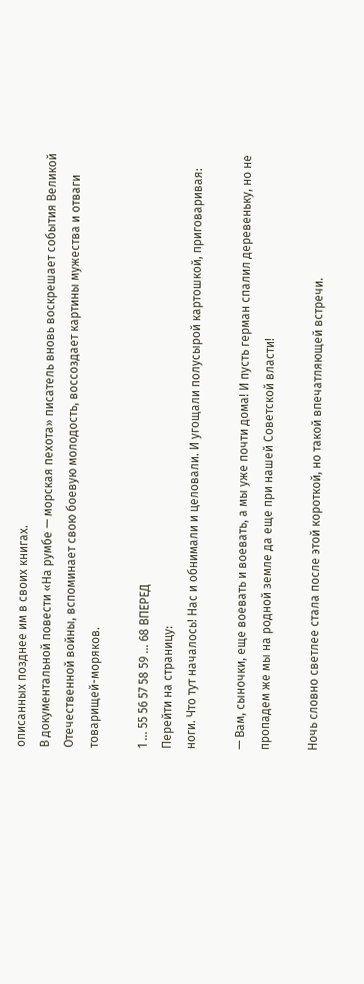описанных позднее им в своих книгах.
В документальной повести «На румбе — морская пехота» писатель вновь воскрешает события Великой Отечественной войны, вспоминает свою боевую молодость, воссоздает картины мужества и отваги товарищей-моряков.

1 ... 55 56 57 58 59 ... 68 ВПЕРЕД
Перейти на страницу:
ноги. Что тут началось! Нас и обнимали и целовали. И угощали полусырой картошкой, приговаривая:

— Вам, сыночки, еще воевать и воевать, а мы уже почти дома! И пусть герман спалил деревеньку, но не пропадем же мы на родной земле да еще при нашей Советской власти!

Ночь словно светлее стала после этой короткой, но такой впечатляющей встречи.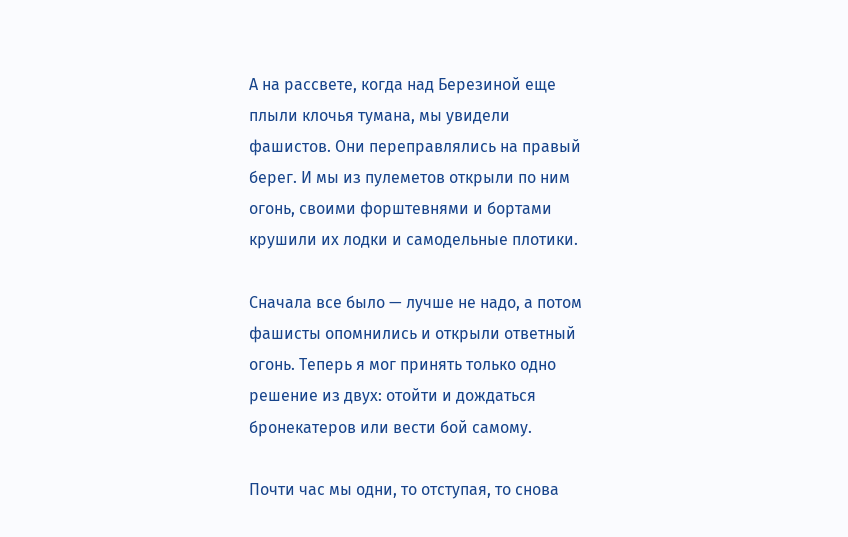А на рассвете, когда над Березиной еще плыли клочья тумана, мы увидели фашистов. Они переправлялись на правый берег. И мы из пулеметов открыли по ним огонь, своими форштевнями и бортами крушили их лодки и самодельные плотики.

Сначала все было — лучше не надо, а потом фашисты опомнились и открыли ответный огонь. Теперь я мог принять только одно решение из двух: отойти и дождаться бронекатеров или вести бой самому.

Почти час мы одни, то отступая, то снова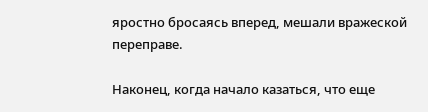яростно бросаясь вперед, мешали вражеской переправе.

Наконец, когда начало казаться, что еще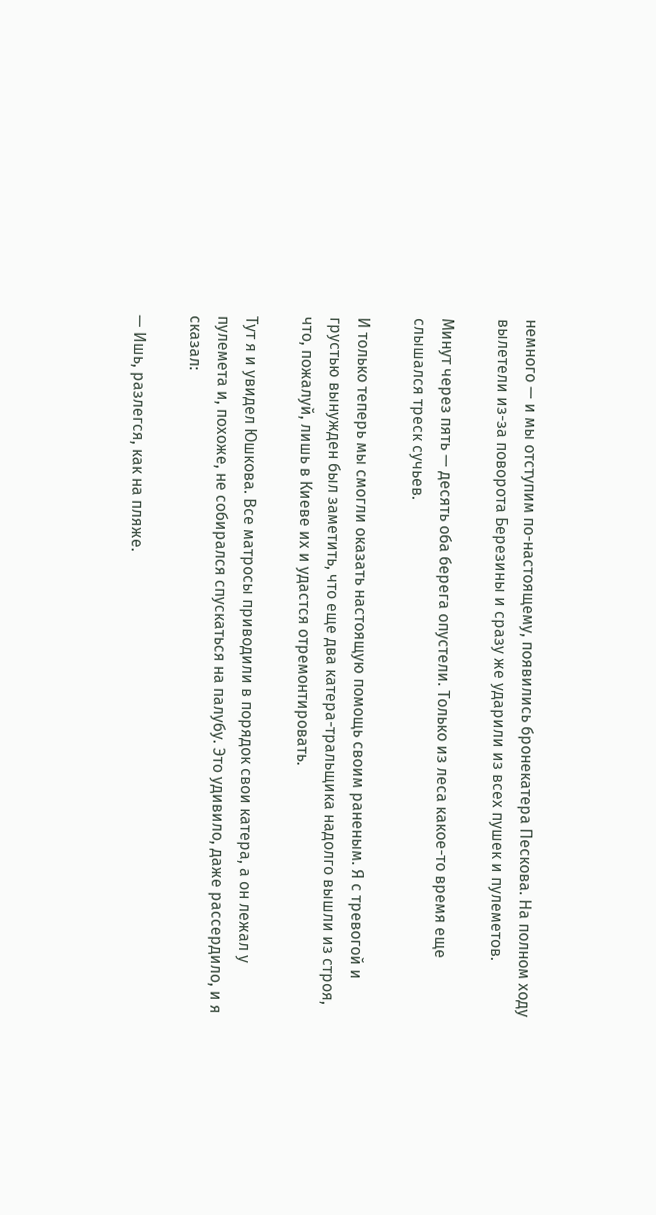немного — и мы отступим по-настоящему, появились бронекатера Пескова. На полном ходу вылетели из-за поворота Березины и сразу же ударили из всех пушек и пулеметов.

Минут через пять — десять оба берега опустели. Только из леса какое-то время еще слышался треск сучьев.

И только теперь мы смогли оказать настоящую помощь своим раненым. Я с тревогой и грустью вынужден был заметить, что еще два катера-тральщика надолго вышли из строя, что, пожалуй, лишь в Киеве их и удастся отремонтировать.

Тут я и увидел Юшкова. Все матросы приводили в порядок свои катера, а он лежал у пулемета и, похоже, не собирался спускаться на палубу. Это удивило, даже рассердило, и я сказал:

— Ишь, разлегся, как на пляже.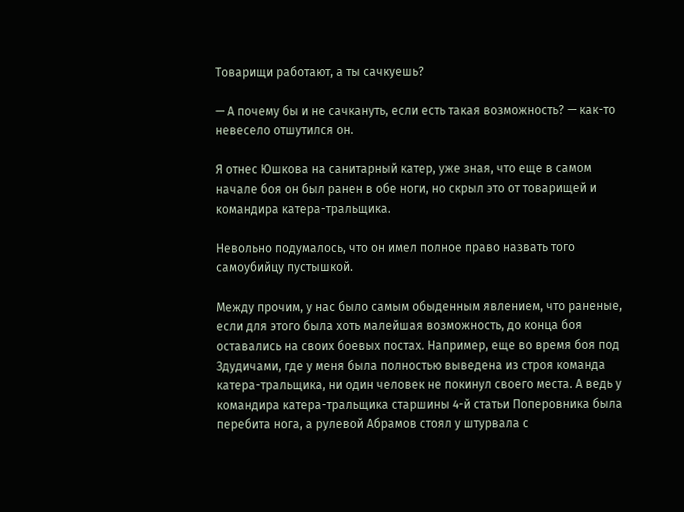Товарищи работают, а ты сачкуешь?

— А почему бы и не сачкануть, если есть такая возможность? — как-то невесело отшутился он.

Я отнес Юшкова на санитарный катер, уже зная, что еще в самом начале боя он был ранен в обе ноги, но скрыл это от товарищей и командира катера-тральщика.

Невольно подумалось, что он имел полное право назвать того самоубийцу пустышкой.

Между прочим, у нас было самым обыденным явлением, что раненые, если для этого была хоть малейшая возможность, до конца боя оставались на своих боевых постах. Например, еще во время боя под Здудичами, где у меня была полностью выведена из строя команда катера-тральщика, ни один человек не покинул своего места. А ведь у командира катера-тральщика старшины 4-й статьи Поперовника была перебита нога, а рулевой Абрамов стоял у штурвала с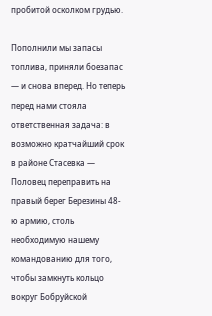пробитой осколком грудью.

Пополнили мы запасы топлива, приняли боезапас — и снова вперед. Но теперь перед нами стояла ответственная задача: в возможно кратчайший срок в районе Стасевка — Половец переправить на правый берег Березины 48-ю армию, столь необходимую нашему командованию для того, чтобы замкнуть кольцо вокруг Бобруйской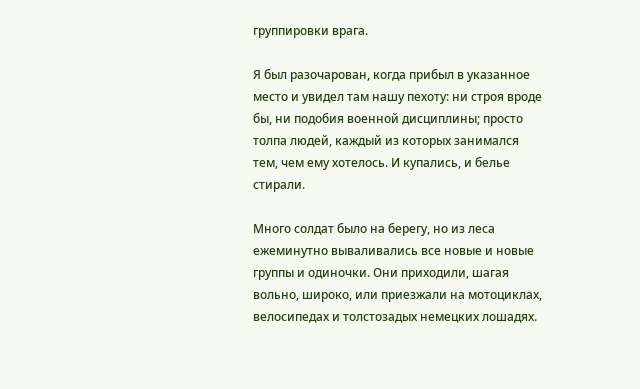группировки врага.

Я был разочарован, когда прибыл в указанное место и увидел там нашу пехоту: ни строя вроде бы, ни подобия военной дисциплины; просто толпа людей, каждый из которых занимался тем, чем ему хотелось. И купались, и белье стирали.

Много солдат было на берегу, но из леса ежеминутно вываливались все новые и новые группы и одиночки. Они приходили, шагая вольно, широко, или приезжали на мотоциклах, велосипедах и толстозадых немецких лошадях.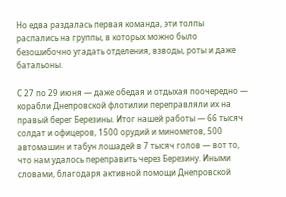Но едва раздалась первая команда, эти толпы распались на группы, в которых можно было безошибочно угадать отделения, взводы, роты и даже батальоны.

С 27 по 29 июня — даже обедая и отдыхая поочередно — корабли Днепровской флотилии переправляли их на правый берег Березины. Итог нашей работы — 66 тысяч солдат и офицеров, 1500 орудий и минометов, 500 автомашин и табун лошадей в 7 тысяч голов — вот то, что нам удалось переправить через Березину. Иными словами, благодаря активной помощи Днепровской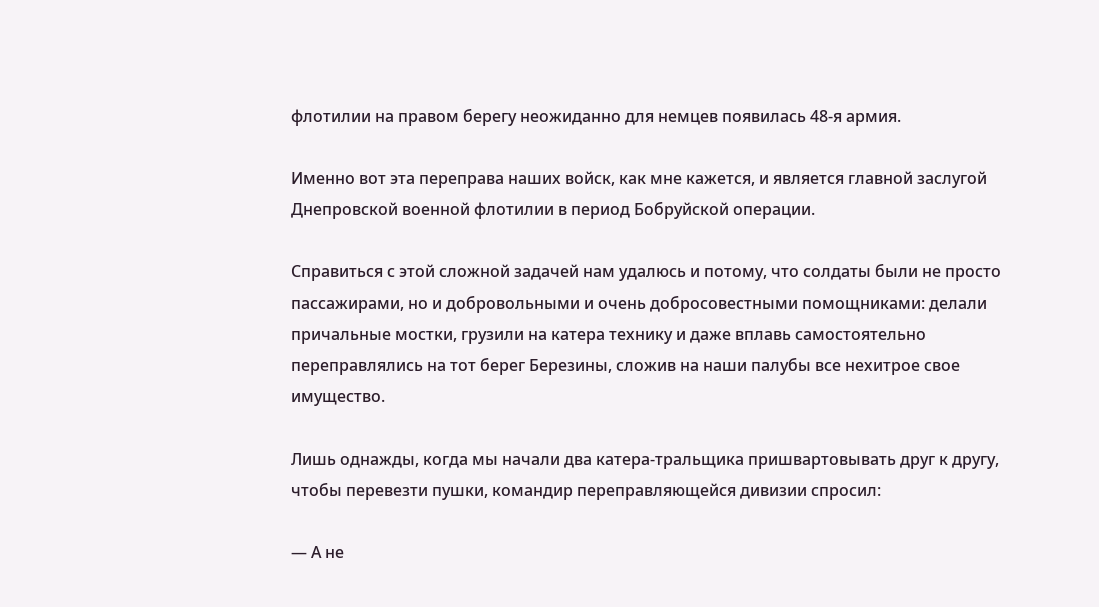флотилии на правом берегу неожиданно для немцев появилась 48-я армия.

Именно вот эта переправа наших войск, как мне кажется, и является главной заслугой Днепровской военной флотилии в период Бобруйской операции.

Справиться с этой сложной задачей нам удалюсь и потому, что солдаты были не просто пассажирами, но и добровольными и очень добросовестными помощниками: делали причальные мостки, грузили на катера технику и даже вплавь самостоятельно переправлялись на тот берег Березины, сложив на наши палубы все нехитрое свое имущество.

Лишь однажды, когда мы начали два катера-тральщика пришвартовывать друг к другу, чтобы перевезти пушки, командир переправляющейся дивизии спросил:

— А не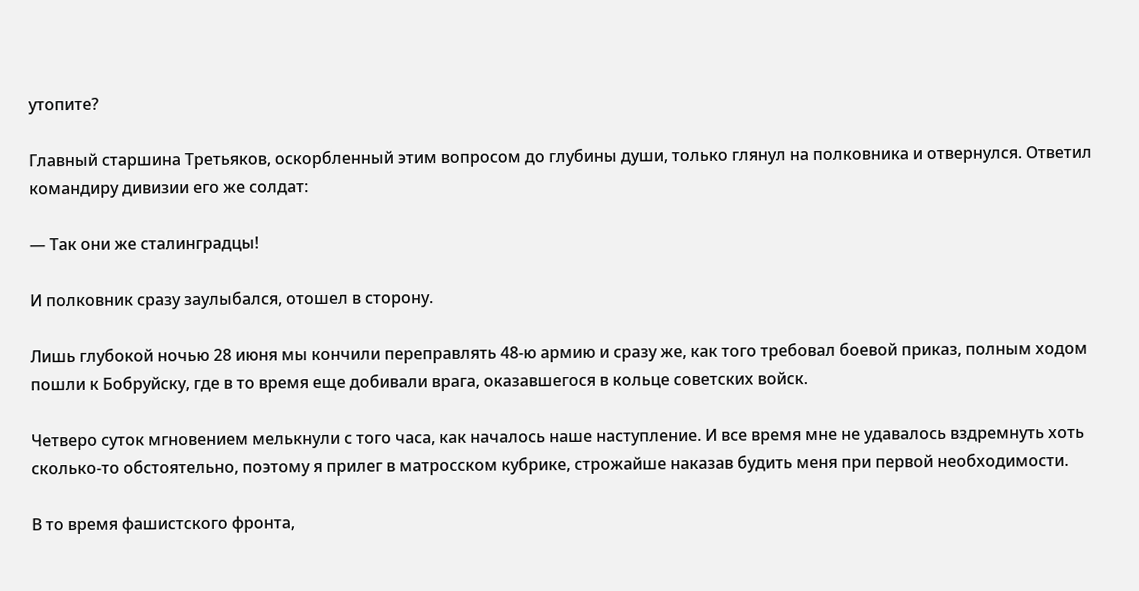утопите?

Главный старшина Третьяков, оскорбленный этим вопросом до глубины души, только глянул на полковника и отвернулся. Ответил командиру дивизии его же солдат:

— Так они же сталинградцы!

И полковник сразу заулыбался, отошел в сторону.

Лишь глубокой ночью 28 июня мы кончили переправлять 48-ю армию и сразу же, как того требовал боевой приказ, полным ходом пошли к Бобруйску, где в то время еще добивали врага, оказавшегося в кольце советских войск.

Четверо суток мгновением мелькнули с того часа, как началось наше наступление. И все время мне не удавалось вздремнуть хоть сколько-то обстоятельно, поэтому я прилег в матросском кубрике, строжайше наказав будить меня при первой необходимости.

В то время фашистского фронта,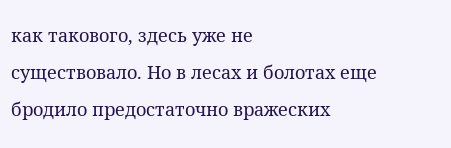как такового, здесь уже не существовало. Но в лесах и болотах еще бродило предостаточно вражеских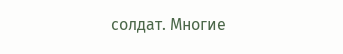солдат. Многие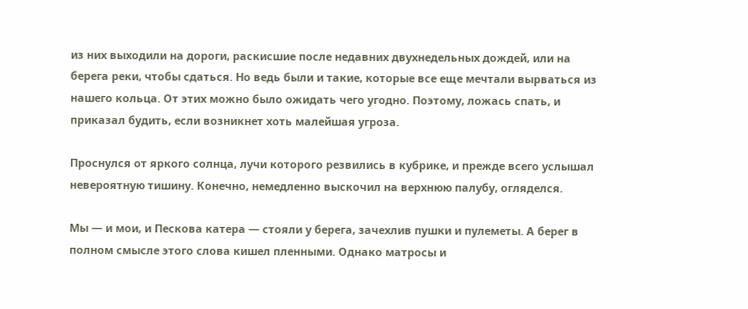из них выходили на дороги, раскисшие после недавних двухнедельных дождей, или на берега реки, чтобы сдаться. Но ведь были и такие, которые все еще мечтали вырваться из нашего кольца. От этих можно было ожидать чего угодно. Поэтому, ложась спать, и приказал будить, если возникнет хоть малейшая угроза.

Проснулся от яркого солнца, лучи которого резвились в кубрике, и прежде всего услышал невероятную тишину. Конечно, немедленно выскочил на верхнюю палубу, огляделся.

Мы — и мои, и Пескова катера — стояли у берега, зачехлив пушки и пулеметы. А берег в полном смысле этого слова кишел пленными. Однако матросы и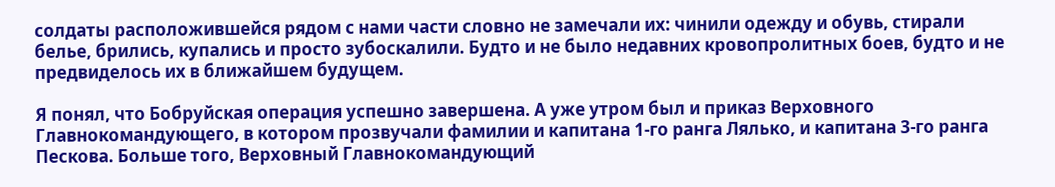солдаты расположившейся рядом с нами части словно не замечали их: чинили одежду и обувь, стирали белье, брились, купались и просто зубоскалили. Будто и не было недавних кровопролитных боев, будто и не предвиделось их в ближайшем будущем.

Я понял, что Бобруйская операция успешно завершена. А уже утром был и приказ Верховного Главнокомандующего, в котором прозвучали фамилии и капитана 1-го ранга Лялько, и капитана 3-го ранга Пескова. Больше того, Верховный Главнокомандующий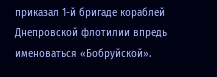приказал 1-й бригаде кораблей Днепровской флотилии впредь именоваться «Бобруйской».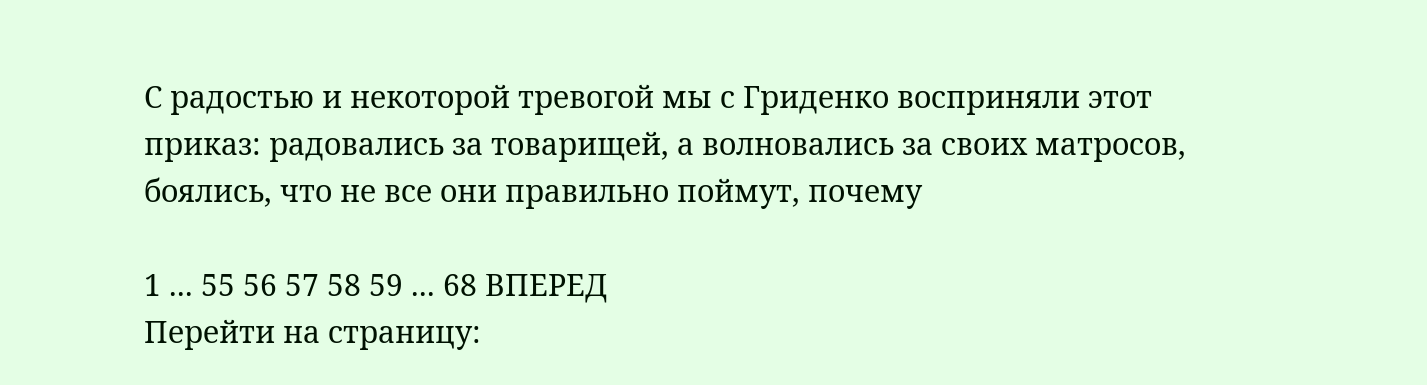С радостью и некоторой тревогой мы с Гриденко восприняли этот приказ: радовались за товарищей, а волновались за своих матросов, боялись, что не все они правильно поймут, почему

1 ... 55 56 57 58 59 ... 68 ВПЕРЕД
Перейти на страницу: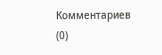Комментариев (0)